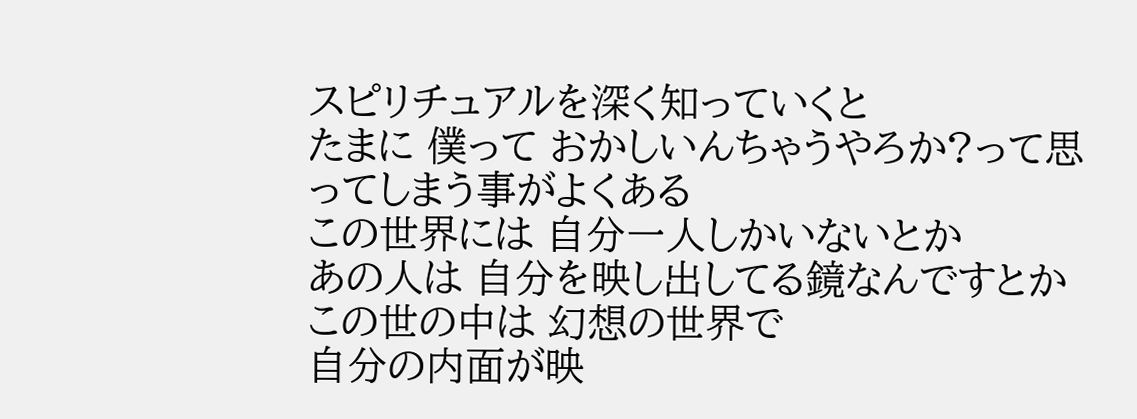スピリチュアルを深く知っていくと
たまに 僕って おかしいんちゃうやろか?って思ってしまう事がよくある
この世界には 自分一人しかいないとか
あの人は 自分を映し出してる鏡なんですとか
この世の中は 幻想の世界で
自分の内面が映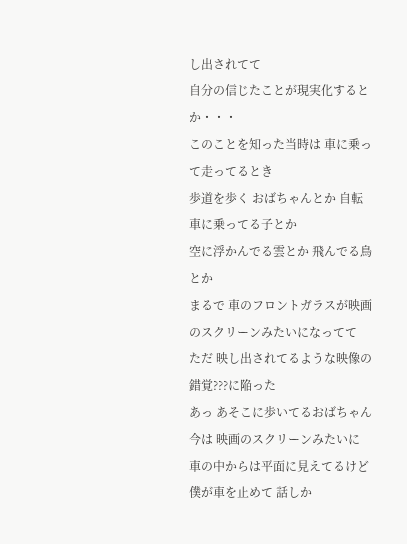し出されてて
自分の信じたことが現実化するとか・・・
このことを知った当時は 車に乗って走ってるとき
歩道を歩く おばちゃんとか 自転車に乗ってる子とか
空に浮かんでる雲とか 飛んでる鳥とか
まるで 車のフロントガラスが映画のスクリーンみたいになってて
ただ 映し出されてるような映像の錯覚???に陥った
あっ あそこに歩いてるおばちゃん
今は 映画のスクリーンみたいに
車の中からは平面に見えてるけど
僕が車を止めて 話しか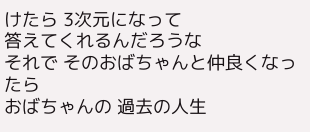けたら 3次元になって
答えてくれるんだろうな
それで そのおばちゃんと仲良くなったら
おばちゃんの 過去の人生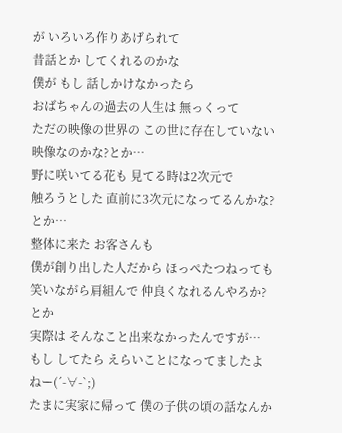が いろいろ作りあげられて
昔話とか してくれるのかな
僕が もし 話しかけなかったら
おばちゃんの過去の人生は 無っくって
ただの映像の世界の この世に存在していない映像なのかな?とか…
野に咲いてる花も 見てる時は2次元で
触ろうとした 直前に3次元になってるんかな?とか…
整体に来た お客さんも
僕が創り出した人だから ほっぺたつねっても
笑いながら肩組んで 仲良くなれるんやろか?とか
実際は そんなこと出来なかったんですが…
もし してたら えらいことになってましたよねー(´-∀-`;)
たまに実家に帰って 僕の子供の頃の話なんか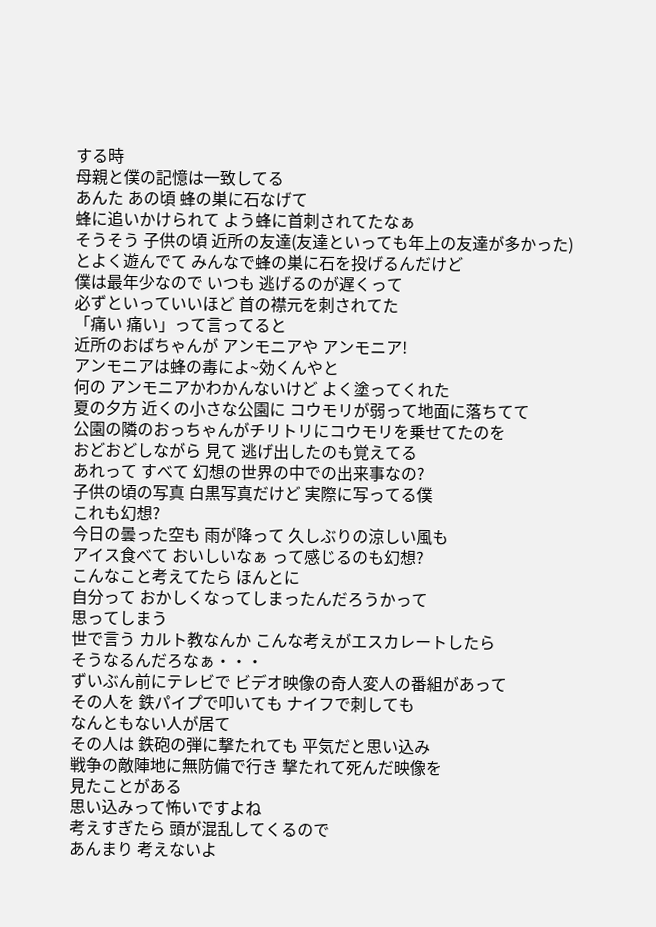する時
母親と僕の記憶は一致してる
あんた あの頃 蜂の巣に石なげて
蜂に追いかけられて よう蜂に首刺されてたなぁ
そうそう 子供の頃 近所の友達(友達といっても年上の友達が多かった)
とよく遊んでて みんなで蜂の巣に石を投げるんだけど
僕は最年少なので いつも 逃げるのが遅くって
必ずといっていいほど 首の襟元を刺されてた
「痛い 痛い」って言ってると
近所のおばちゃんが アンモニアや アンモニア!
アンモニアは蜂の毒によ~効くんやと
何の アンモニアかわかんないけど よく塗ってくれた
夏の夕方 近くの小さな公園に コウモリが弱って地面に落ちてて
公園の隣のおっちゃんがチリトリにコウモリを乗せてたのを
おどおどしながら 見て 逃げ出したのも覚えてる
あれって すべて 幻想の世界の中での出来事なの?
子供の頃の写真 白黒写真だけど 実際に写ってる僕
これも幻想?
今日の曇った空も 雨が降って 久しぶりの涼しい風も
アイス食べて おいしいなぁ って感じるのも幻想?
こんなこと考えてたら ほんとに
自分って おかしくなってしまったんだろうかって
思ってしまう
世で言う カルト教なんか こんな考えがエスカレートしたら
そうなるんだろなぁ・・・
ずいぶん前にテレビで ビデオ映像の奇人変人の番組があって
その人を 鉄パイプで叩いても ナイフで刺しても
なんともない人が居て
その人は 鉄砲の弾に撃たれても 平気だと思い込み
戦争の敵陣地に無防備で行き 撃たれて死んだ映像を
見たことがある
思い込みって怖いですよね
考えすぎたら 頭が混乱してくるので
あんまり 考えないよ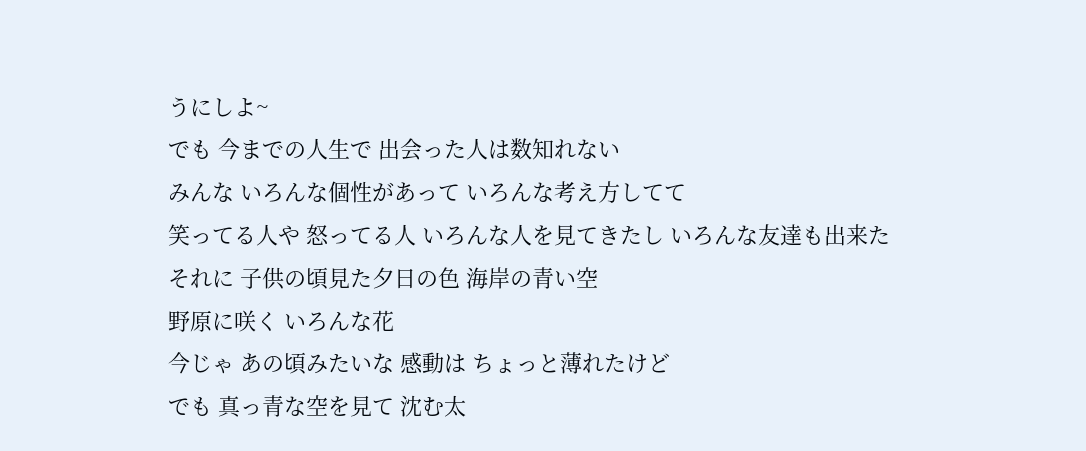うにしよ~
でも 今までの人生で 出会った人は数知れない
みんな いろんな個性があって いろんな考え方してて
笑ってる人や 怒ってる人 いろんな人を見てきたし いろんな友達も出来た
それに 子供の頃見た夕日の色 海岸の青い空
野原に咲く いろんな花
今じゃ あの頃みたいな 感動は ちょっと薄れたけど
でも 真っ青な空を見て 沈む太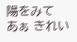陽をみて
あぁ きれい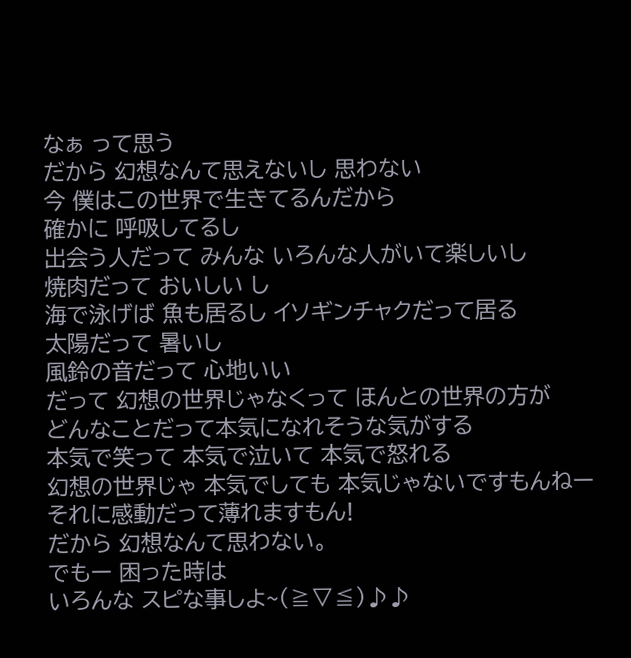なぁ って思う
だから 幻想なんて思えないし 思わない
今 僕はこの世界で生きてるんだから
確かに 呼吸してるし
出会う人だって みんな いろんな人がいて楽しいし
焼肉だって おいしい し
海で泳げば 魚も居るし イソギンチャクだって居る
太陽だって 暑いし
風鈴の音だって 心地いい
だって 幻想の世界じゃなくって ほんとの世界の方が
どんなことだって本気になれそうな気がする
本気で笑って 本気で泣いて 本気で怒れる
幻想の世界じゃ 本気でしても 本気じゃないですもんねー
それに感動だって薄れますもん!
だから 幻想なんて思わない。
でもー 困った時は
いろんな スピな事しよ~(≧▽≦)♪♪